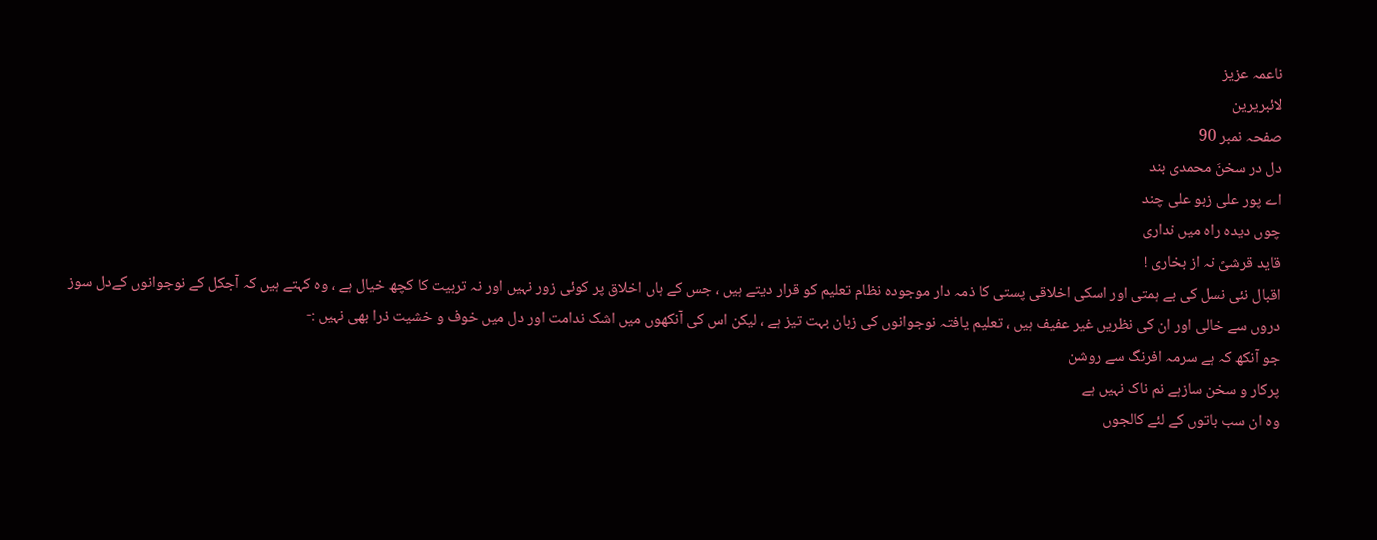ناعمہ عزیز
لائبریرین
صفحہ نمبر 90
دل در سخنَ محمدی بند
اے پور علی زبو علی چند
چوں دیدہ راہ میں نداری
قاید قرشیً نہ از بخاری !
اقبال نئی نسل کی بے ہمتی اور اسکی اخلاقی پستی کا ذمہ دار موجودہ نظام تعلیم کو قرار دیتے ہیں ، جس کے ہاں اخلاق پر کوئی زور نہیں اور نہ تربیت کا کچھ خیال ہے ، وہ کہتے ہیں کہ آجکل کے نوجوانوں کےدل سوز دروں سے خالی اور ان کی نظریں غیر عفیف ہیں ، تعلیم یافتہ نوجوانوں کی زبان بہت تیز ہے ، لیکن اس کی آنکھوں میں اشک ندامت اور دل میں خوف و خشیت ذرا بھی نہیں :-
جو آنکھ کہ ہے سرمہ افرنگ سے روشن
پرکار و سخن سازہے نم ناک نہیں ہے
وہ ان سب باتوں کے لئے کالجوں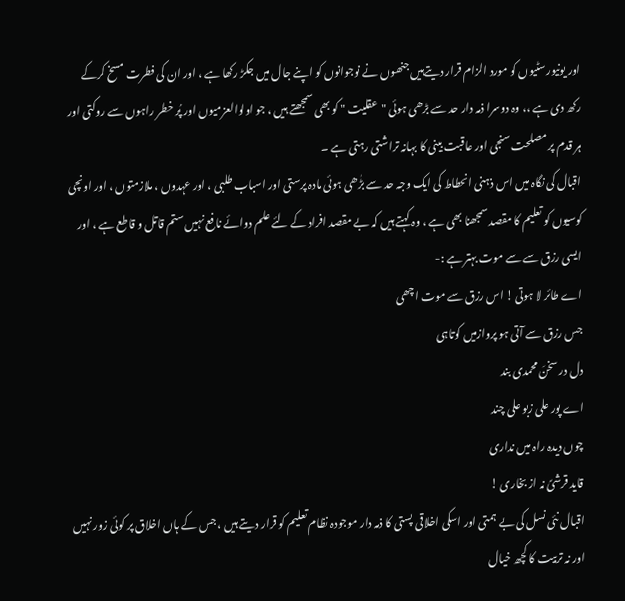اور یونیورسٹیوں کو مورد الزام قرار دیتےہیں جنھوں نے نوجوانوں کو اپنے جال میں جکڑ رکھا ہے ، اور ان کی فطرت مسخ کرکے رکھ دی ہے ،، وہ دوسرا ذمہ دار حد سے بڑھی ہوئی "عقلیت " کو بھی سمجھتے ہیں ، جو اولوالعزمیوں اور پُر خطر راہوں سے روکتی اور ہر قدم پر مصلحت سنجی اور عاقبت بینی کا بہانہ تراشتی رہتی ہے ۔
اقبال کی نگاہ میں اس ذہنی انحطاط کی ایک وجہ حد سے بڑٰھی ہوئی مادہ پرستی اور اسباب طلبی ، اور عہدوں ، ملازمتوں ، اور اونچی کوسیوں کو تعلیم کا مقصد سمجھنا بھی ہے ، وہ کہتے ہیں کہ بے مقصد افراد کے لئے علم دوائے نافع نہیں ستم قاتل و قاطع ہے ، اور ایسی رزق سے سے موت بہتر ہے :-
اے طائر لا ہوتی ! اس رزق سے موت اچھی
جس رزق سے آتی ہو پروازمیں کوتاہی
دل در سخنَ محمدی بند
اے پور علی زبو علی چند
چوں دیدہ راہ میں نداری
قاید قرشیً نہ از بخاری !
اقبال نئی نسل کی بے ہمتی اور اسکی اخلاقی پستی کا ذمہ دار موجودہ نظام تعلیم کو قرار دیتے ہیں ، جس کے ہاں اخلاق پر کوئی زور نہیں اور نہ تربیت کا کچھ خیال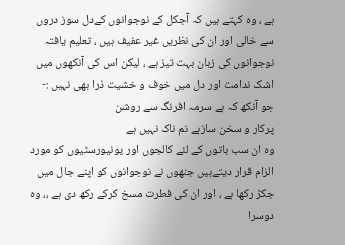ہے ، وہ کہتے ہیں کہ آجکل کے نوجوانوں کےدل سوز دروں سے خالی اور ان کی نظریں غیر عفیف ہیں ، تعلیم یافتہ نوجوانوں کی زبان بہت تیز ہے ، لیکن اس کی آنکھوں میں اشک ندامت اور دل میں خوف و خشیت ذرا بھی نہیں :-
جو آنکھ کہ ہے سرمہ افرنگ سے روشن
پرکار و سخن سازہے نم ناک نہیں ہے
وہ ان سب باتوں کے لئے کالجوں اور یونیورسٹیوں کو مورد الزام قرار دیتےہیں جنھوں نے نوجوانوں کو اپنے جال میں جکڑ رکھا ہے ، اور ان کی فطرت مسخ کرکے رکھ دی ہے ،، وہ دوسرا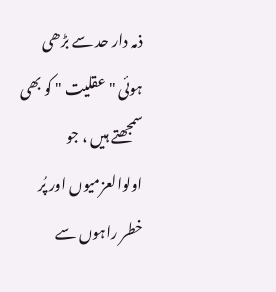ذمہ دار حد سے بڑھی ہوئی "عقلیت " کو بھی سمجھتے ہیں ، جو اولوالعزمیوں اور پُر خطر راہوں سے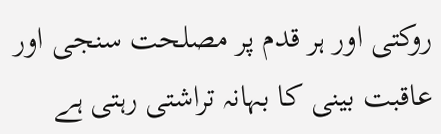روکتی اور ہر قدم پر مصلحت سنجی اور عاقبت بینی کا بہانہ تراشتی رہتی ہے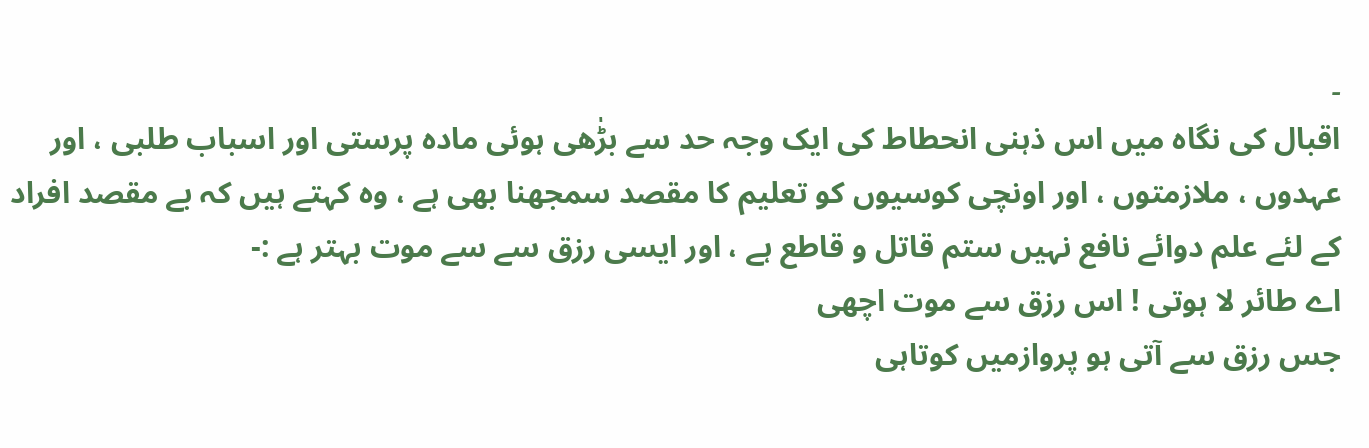۔
اقبال کی نگاہ میں اس ذہنی انحطاط کی ایک وجہ حد سے بڑٰھی ہوئی مادہ پرستی اور اسباب طلبی ، اور عہدوں ، ملازمتوں ، اور اونچی کوسیوں کو تعلیم کا مقصد سمجھنا بھی ہے ، وہ کہتے ہیں کہ بے مقصد افراد کے لئے علم دوائے نافع نہیں ستم قاتل و قاطع ہے ، اور ایسی رزق سے سے موت بہتر ہے :-
اے طائر لا ہوتی ! اس رزق سے موت اچھی
جس رزق سے آتی ہو پروازمیں کوتاہی